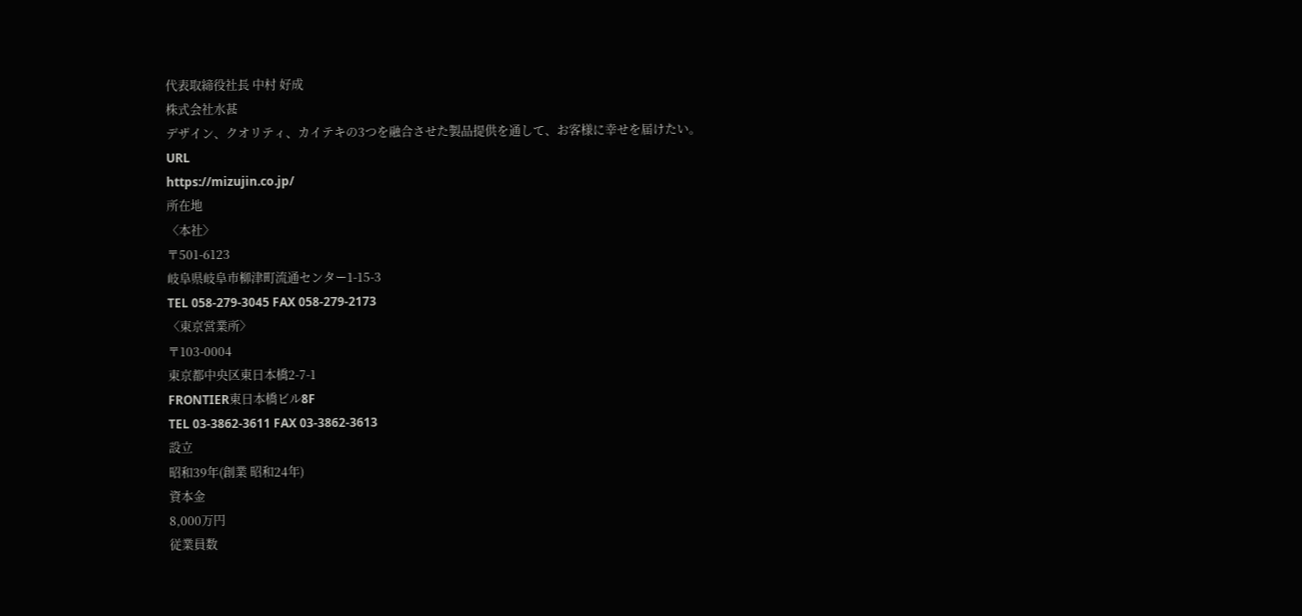代表取締役社長 中村 好成
株式会社水甚
デザイン、クオリティ、カイテキの3つを融合させた製品提供を通して、お客様に幸せを届けたい。
URL
https://mizujin.co.jp/
所在地
〈本社〉
〒501-6123
岐阜県岐阜市柳津町流通センター1-15-3
TEL 058-279-3045 FAX 058-279-2173
〈東京営業所〉
〒103-0004
東京都中央区東日本橋2-7-1
FRONTIER東日本橋ビル8F
TEL 03-3862-3611 FAX 03-3862-3613
設立
昭和39年(創業 昭和24年)
資本金
8,000万円
従業員数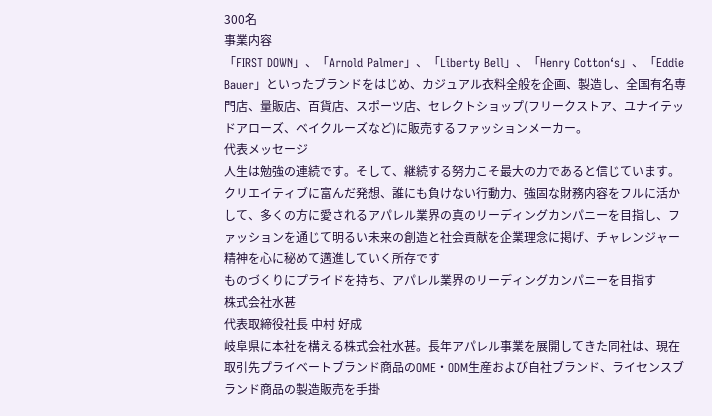300名
事業内容
「FIRST DOWN」、「Arnold Palmer」、「Liberty Bell」、「Henry Cotton‘s」、「Eddie Bauer」といったブランドをはじめ、カジュアル衣料全般を企画、製造し、全国有名専門店、量販店、百貨店、スポーツ店、セレクトショップ(フリークストア、ユナイテッドアローズ、ベイクルーズなど)に販売するファッションメーカー。
代表メッセージ
人生は勉強の連続です。そして、継続する努力こそ最大の力であると信じています。クリエイティブに富んだ発想、誰にも負けない行動力、強固な財務内容をフルに活かして、多くの方に愛されるアパレル業界の真のリーディングカンパニーを目指し、ファッションを通じて明るい未来の創造と社会貢献を企業理念に掲げ、チャレンジャー精神を心に秘めて邁進していく所存です
ものづくりにプライドを持ち、アパレル業界のリーディングカンパニーを目指す
株式会社水甚
代表取締役社長 中村 好成
岐阜県に本社を構える株式会社水甚。長年アパレル事業を展開してきた同社は、現在取引先プライベートブランド商品のOME・ODM生産および自社ブランド、ライセンスブランド商品の製造販売を手掛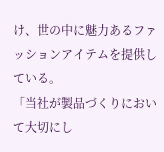け、世の中に魅力あるファッションアイテムを提供している。
「当社が製品づくりにおいて大切にし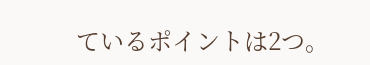ているポイントは2つ。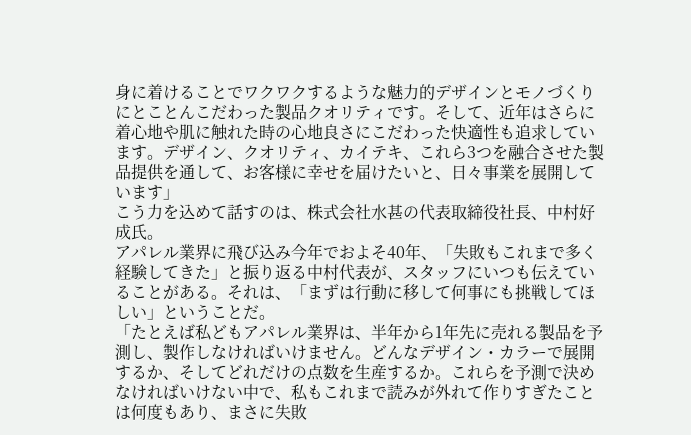身に着けることでワクワクするような魅力的デザインとモノづくりにとことんこだわった製品クオリティです。そして、近年はさらに着心地や肌に触れた時の心地良さにこだわった快適性も追求しています。デザイン、クオリティ、カイテキ、これら3つを融合させた製品提供を通して、お客様に幸せを届けたいと、日々事業を展開しています」
こう力を込めて話すのは、株式会社水甚の代表取締役社長、中村好成氏。
アパレル業界に飛び込み今年でおよそ40年、「失敗もこれまで多く経験してきた」と振り返る中村代表が、スタッフにいつも伝えていることがある。それは、「まずは行動に移して何事にも挑戦してほしい」ということだ。
「たとえば私どもアパレル業界は、半年から1年先に売れる製品を予測し、製作しなければいけません。どんなデザイン・カラーで展開するか、そしてどれだけの点数を生産するか。これらを予測で決めなければいけない中で、私もこれまで読みが外れて作りすぎたことは何度もあり、まさに失敗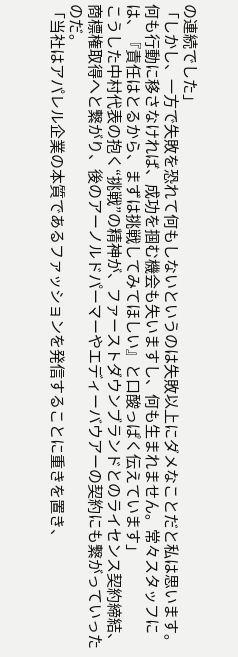の連続でした」
「しかし、一方で失敗を恐れて何もしないというのは失敗以上にダメなことだと私は思います。何も行動に移さなければ、成功を掴む機会も失いますし、何も生まれません。常々スタッフには、『責任はとるから、まずは挑戦してみてほしい』と口酸っぱく伝えています」
こうした中村代表の抱く“挑戦”の精神が、ファーストダウンブランドとのライセンス契約締結、商標権取得へと繋がり、後のアーノルドパーマーやエディーバウアーの契約にも繋がっていったのだ。
「当社はアパレル企業の本質であるファッションを発信することに重きを置き、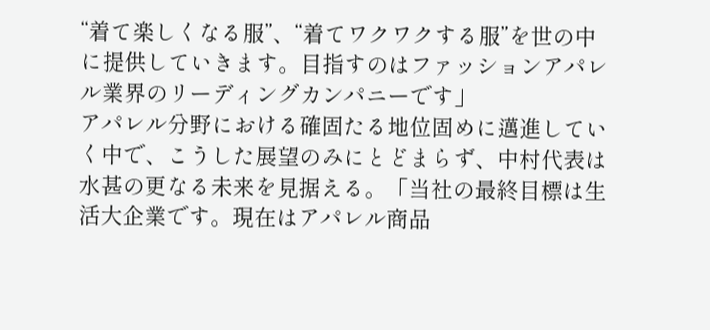“着て楽しくなる服”、“着てワクワクする服”を世の中に提供していきます。目指すのはファッションアパレル業界のリーディングカンパニーです」
アパレル分野における確固たる地位固めに邁進していく中で、こうした展望のみにとどまらず、中村代表は水甚の更なる未来を見据える。「当社の最終目標は生活大企業です。現在はアパレル商品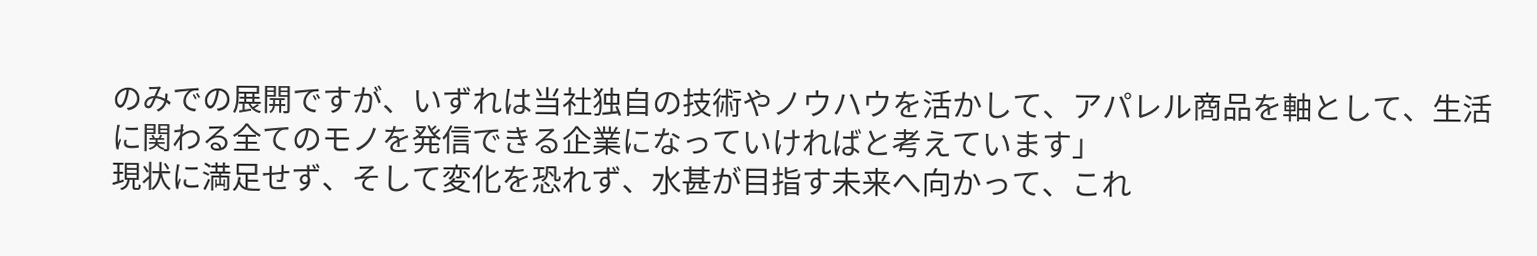のみでの展開ですが、いずれは当社独自の技術やノウハウを活かして、アパレル商品を軸として、生活に関わる全てのモノを発信できる企業になっていければと考えています」
現状に満足せず、そして変化を恐れず、水甚が目指す未来へ向かって、これ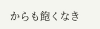からも飽くなき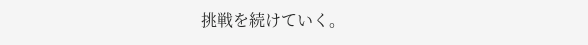挑戦を続けていく。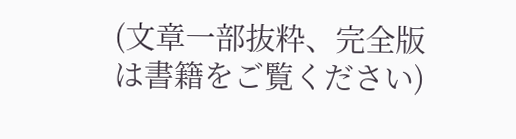(文章一部抜粋、完全版は書籍をご覧ください)